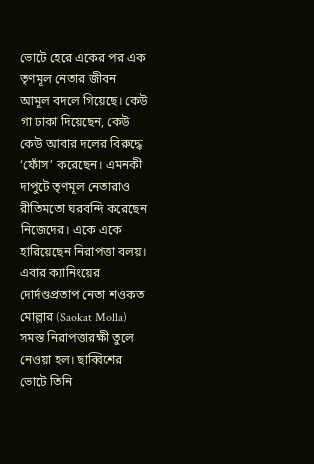ভোটে হেরে একের পর এক তৃণমূল নেতার জীবন আমূল বদলে গিয়েছে। কেউ গা ঢাকা দিয়েছেন, কেউ কেউ আবার দলের বিরুদ্ধে ‘ফোঁস’ করেছেন। এমনকী দাপুটে তৃণমূল নেতারাও রীতিমতো ঘরবন্দি করেছেন নিজেদের। একে একে হারিয়েছেন নিরাপত্তা বলয়। এবার ক্যানিংয়ের দোর্দণ্ডপ্রতাপ নেতা শওকত মোল্লার (Saokat Molla) সমস্ত নিরাপত্তারক্ষী তুলে নেওয়া হল। ছাব্বিশের ভোটে তিনি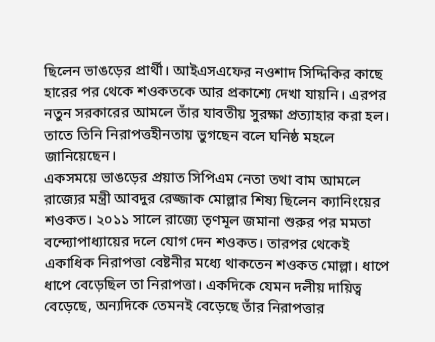ছিলেন ভাঙড়ের প্রার্থী। আইএসএফের নওশাদ সিদ্দিকির কাছে হারের পর থেকে শওকতকে আর প্রকাশ্যে দেখা যায়নি। এরপর নতুন সরকারের আমলে তাঁর যাবতীয় সুরক্ষা প্রত্যাহার করা হল। তাতে তিনি নিরাপত্তহীনতায় ভুগছেন বলে ঘনিষ্ঠ মহলে জানিয়েছেন।
একসময়ে ভাঙড়ের প্রয়াত সিপিএম নেতা তথা বাম আমলে রাজ্যের মন্ত্রী আবদুর রেজ্জাক মোল্লার শিষ্য ছিলেন ক্যানিংয়ের শওকত। ২০১১ সালে রাজ্যে তৃণমূল জমানা শুরুর পর মমতা বন্দ্যোপাধ্যায়ের দলে যোগ দেন শওকত। তারপর থেকেই একাধিক নিরাপত্তা বেষ্টনীর মধ্যে থাকতেন শওকত মোল্লা। ধাপে ধাপে বেড়েছিল তা নিরাপত্তা। একদিকে যেমন দলীয় দায়িত্ব বেড়েছে, অন্যদিকে তেমনই বেড়েছে তাঁর নিরাপত্তার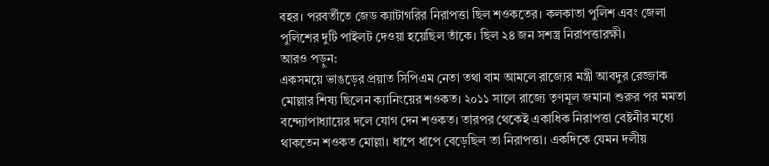বহর। পরবর্তীতে জেড ক্যাটাগরির নিরাপত্তা ছিল শওকতের। কলকাতা পুলিশ এবং জেলা পুলিশের দুটি পাইলট দেওয়া হয়েছিল তাঁকে। ছিল ২৪ জন সশস্ত্র নিরাপত্তারক্ষী।
আরও পড়ুন:
একসময়ে ভাঙড়ের প্রয়াত সিপিএম নেতা তথা বাম আমলে রাজ্যের মন্ত্রী আবদুর রেজ্জাক মোল্লার শিষ্য ছিলেন ক্যানিংয়ের শওকত। ২০১১ সালে রাজ্যে তৃণমূল জমানা শুরুর পর মমতা বন্দ্যোপাধ্যায়ের দলে যোগ দেন শওকত। তারপর থেকেই একাধিক নিরাপত্তা বেষ্টনীর মধ্যে থাকতেন শওকত মোল্লা। ধাপে ধাপে বেড়েছিল তা নিরাপত্তা। একদিকে যেমন দলীয়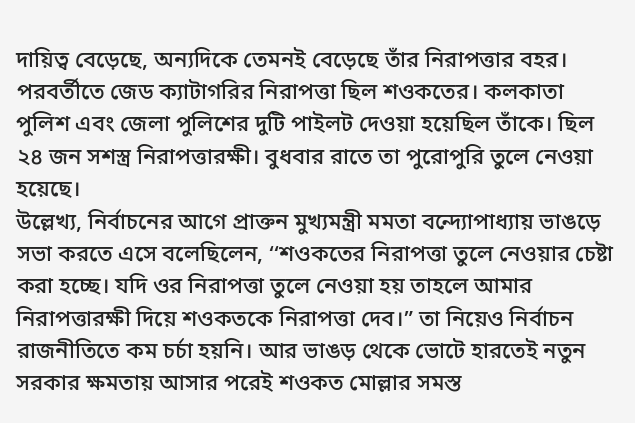দায়িত্ব বেড়েছে, অন্যদিকে তেমনই বেড়েছে তাঁর নিরাপত্তার বহর। পরবর্তীতে জেড ক্যাটাগরির নিরাপত্তা ছিল শওকতের। কলকাতা পুলিশ এবং জেলা পুলিশের দুটি পাইলট দেওয়া হয়েছিল তাঁকে। ছিল ২৪ জন সশস্ত্র নিরাপত্তারক্ষী। বুধবার রাতে তা পুরোপুরি তুলে নেওয়া হয়েছে।
উল্লেখ্য, নির্বাচনের আগে প্রাক্তন মুখ্যমন্ত্রী মমতা বন্দ্যোপাধ্যায় ভাঙড়ে সভা করতে এসে বলেছিলেন, ‘‘শওকতের নিরাপত্তা তুলে নেওয়ার চেষ্টা করা হচ্ছে। যদি ওর নিরাপত্তা তুলে নেওয়া হয় তাহলে আমার নিরাপত্তারক্ষী দিয়ে শওকতকে নিরাপত্তা দেব।” তা নিয়েও নির্বাচন রাজনীতিতে কম চর্চা হয়নি। আর ভাঙড় থেকে ভোটে হারতেই নতুন সরকার ক্ষমতায় আসার পরেই শওকত মোল্লার সমস্ত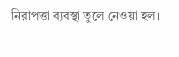নিরাপত্তা ব্যবস্থা তুলে নেওয়া হল।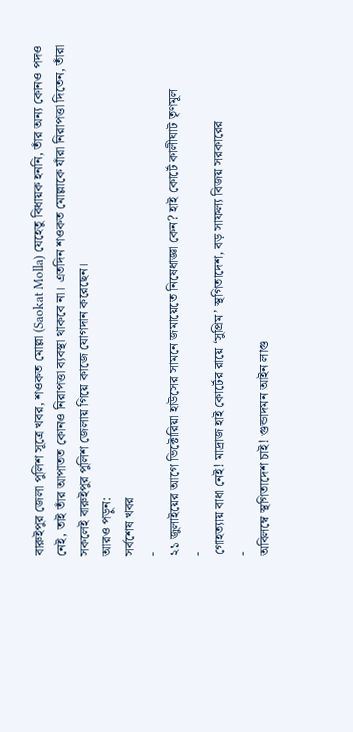বারুইপুর জেলা পুলিশ সূত্রে খবর, শওকত মোল্লা (Saokat Molla) যেহেতু বিধায়ক হননি, তাঁর অন্য কোনও পদও নেই, তাই তাঁর আপাতত কোনও নিরাপত্তা ব্যবস্থা থাকবে না। এতদিন শওকত মোল্লাকে যাঁরা নিরাপত্তা দিতেন, তাঁরা সকলেই বারুইপুর পুলিশ জেলায় গিয়ে কাজে যোগদান করেছেন।
আরও পড়ুন:
সর্বশেষ খবর
-
২১ জুলাইয়ের আগে ভিক্টোরিয়া হাউসের সামনে জমায়েতে নিষেধাজ্ঞা কেন? হাই কোর্টে কালীঘাট তৃণমূল
-
গোহত্যায় বাধা নেই! মাদ্রাজ হাই কোর্টের রায়ে ‘সুপ্রিম’ স্থগিতাদেশ, বড় সাফল্য বিজয় সরকারের
-
অবিলম্বে স্থগিতাদেশ চাই! গুন্ডাদমন আইন লাগু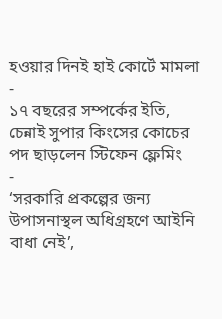হওয়ার দিনই হাই কোর্টে মামলা
-
১৭ বছরের সম্পর্কের ইতি, চেন্নাই সুপার কিংসের কোচের পদ ছাড়লেন স্টিফেন ফ্লেমিং
-
‘সরকারি প্রকল্পের জন্য উপাসনাস্থল অধিগ্রহণে আইনি বাধা নেই’,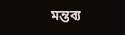মন্তব্য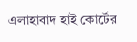এলাহাবাদ হাই কোর্টের